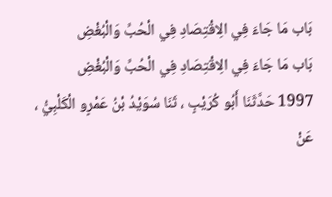بَاب مَا جَاءَ فِي الِاقْتِصَادِ فِي الْحُبِّ وَالْبُغْضِ
بَاب مَا جَاءَ فِي الِاقْتِصَادِ فِي الْحُبِّ وَالْبُغْضِ
1997 حَدَّثَنَا أَبُو كُرَيْبٍ ، ثَنَا سُوَيْدُ بْنُ عَمْرٍو الْكَلْبِيُّ ، عَنْ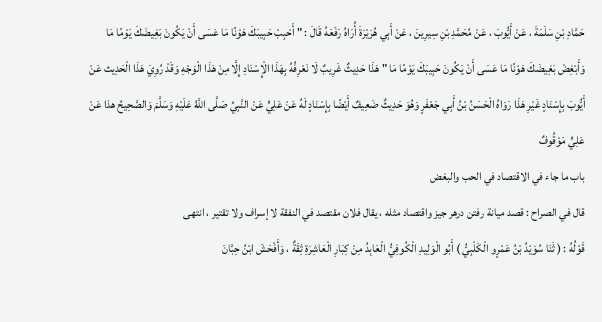حَمَّادِ بْنِ سَلَمَةَ ، عَنْ أَيُّوبَ ، عَنْ مُحَمَّدِ بْنِ سِيرِينَ ، عَنْ أَبِي هُرَيْرَةَ أُرَاهُ رَفَعَهُ قَالَ : " أَحْبِبْ حَبِيبَكَ هَوْنًا مَا عَسَى أَنْ يَكُونَ بَغِيضَكَ يَوْمًا مَا وَأَبْغِضْ بَغِيضَكَ هَوْنًا مَا عَسَى أَنْ يَكُونَ حَبِيبَكَ يَوْمًا مَا " هَذَا حَدِيثٌ غَرِيبٌ لَا نَعْرِفُهُ بِهَذَا الْإِسْنَادِ إِلَّا مِنْ هَذَا الْوَجْهِ وَقَدْ رُوِيَ هَذَا الْحَدِيث عَنْ أَيُّوبَ بِإِسْنَادٍ غَيْرِ هَذَا رَوَاهُ الْحَسَنُ بْنُ أَبِي جَعْفَرٍ وَهُوَ حَدِيثٌ ضَعِيفٌ أَيْضًا بِإِسْنَادٍ لَهُ عَنْ عَلِيٍّ عَنْ النَّبِيِّ صَلَّى اللَّهُ عَلَيْهِ وَسَلَّمَ وَالصَّحِيحُ هذا عَنْ عَلِيٍّ مَوْقُوفٌ
باب ما جاء في الاقتصاد في الحب والبغض
قال في الصراح : قصد ميانة رفتن درهر جيز واقتصاد مثله ، يقال فلان مقتصد في النفقة لا إسراف ولا تقتير ، انتهى
قَوْلُهُ : ( ثَنَا سُوَيْدُ بْنُ عَمْرٍو الْكَلْبِيُّ ) أَبُو الْوَلِيدِ الْكُوفِيُّ الْعَابِدُ مِنْ كِبَارِ الْعَاشِرَةِ ثِقَةٌ ، وَأَفْحَشَ ابْنُ حِبَّانَ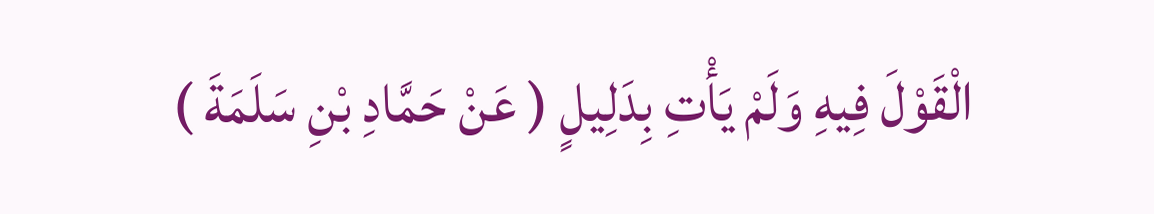الْقَوْلَ فِيهِ وَلَمْ يَأْتِ بِدَلِيلٍ ( عَنْ حَمَّادِ بْنِ سَلَمَةَ )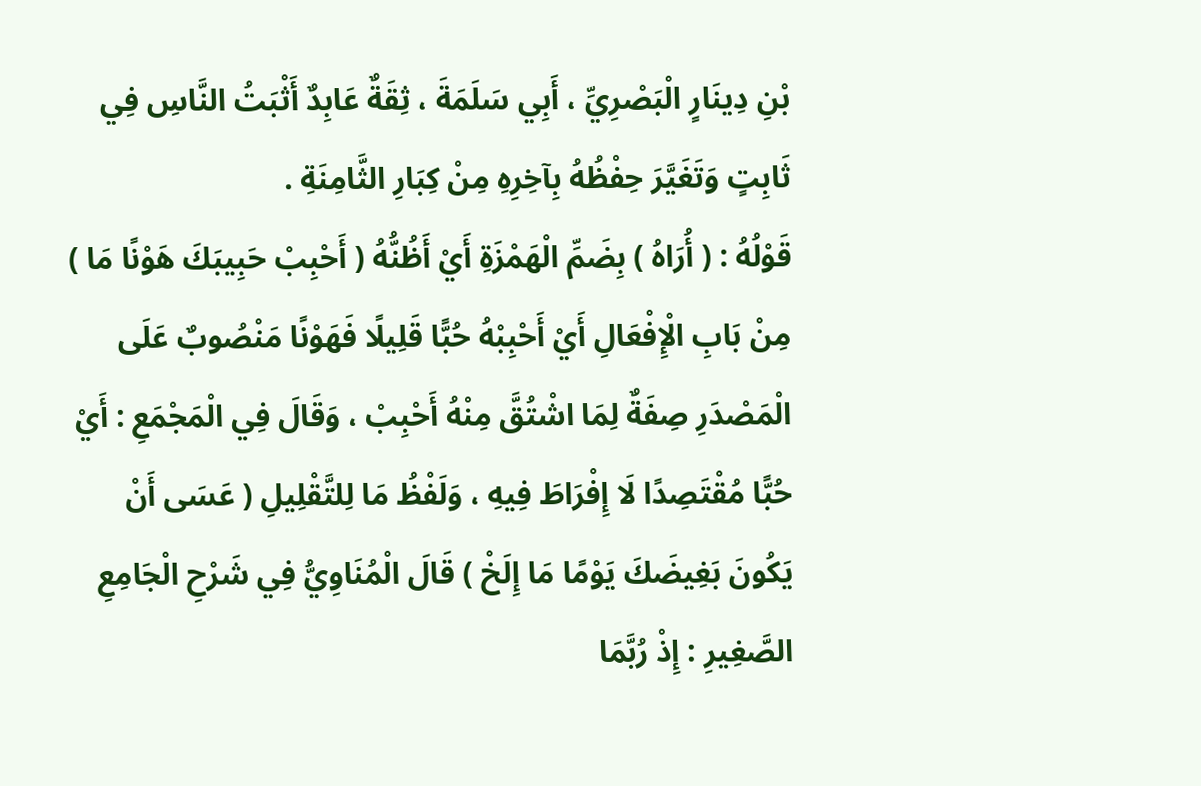بْنِ دِينَارٍ الْبَصْرِيِّ ، أَبِي سَلَمَةَ ، ثِقَةٌ عَابِدٌ أَثْبَتُ النَّاسِ فِي ثَابِتٍ وَتَغَيَّرَ حِفْظُهُ بِآخِرِهِ مِنْ كِبَارِ الثَّامِنَةِ .
قَوْلُهُ : ( أُرَاهُ ) بِضَمِّ الْهَمْزَةِ أَيْ أَظُنُّهُ ( أَحْبِبْ حَبِيبَكَ هَوْنًا مَا ) مِنْ بَابِ الْإِفْعَالِ أَيْ أَحْبِبْهُ حُبًّا قَلِيلًا فَهَوْنًا مَنْصُوبٌ عَلَى الْمَصْدَرِ صِفَةٌ لِمَا اشْتُقَّ مِنْهُ أَحْبِبْ ، وَقَالَ فِي الْمَجْمَعِ : أَيْ حُبًّا مُقْتَصِدًا لَا إِفْرَاطَ فِيهِ ، وَلَفْظُ مَا لِلتَّقْلِيلِ ( عَسَى أَنْ يَكُونَ بَغِيضَكَ يَوْمًا مَا إِلَخْ ) قَالَ الْمُنَاوِيُّ فِي شَرْحِ الْجَامِعِ الصَّغِيرِ : إِذْ رُبَّمَا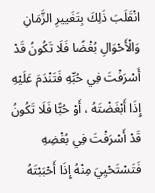انْقَلَبَ ذَلِكَ بِتَغَييرِ الزَّمَانِ وَالْأَحْوَالِ بُغْضًا فَلَا تَكُونُ قَدْ أَسْرَفْتَ فِي حُبِّهِ فَتَنْدَمَ عَلَيْهِ إِذَا أَبْغَضْتَهُ ، أَوْ حُبًّا فَلَا تَكُونُ قَدْ أَسْرَفْتَ فِي بُغْضِهِ فَتَسْتَحْيِيَ مِنْهُ إِذَا أَحْبَبْتَهُ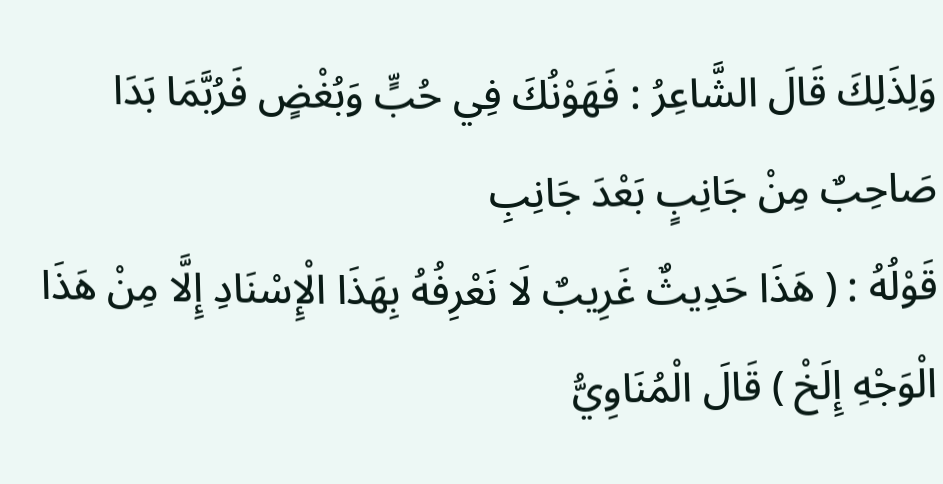وَلِذَلِكَ قَالَ الشَّاعِرُ : فَهَوْنُكَ فِي حُبٍّ وَبُغْضٍ فَرُبَّمَا بَدَا صَاحِبٌ مِنْ جَانِبٍ بَعْدَ جَانِبِ
قَوْلُهُ : ( هَذَا حَدِيثٌ غَرِيبٌ لَا نَعْرِفُهُ بِهَذَا الْإِسْنَادِ إِلَّا مِنْ هَذَا الْوَجْهِ إِلَخْ ) قَالَ الْمُنَاوِيُّ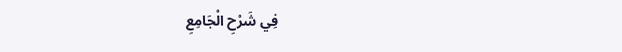فِي شَرْحِ الْجَامِعِ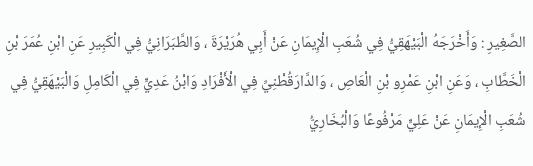الصَّغِيرِ : وَأَخْرَجَهُ الْبَيْهَقِيُّ فِي شُعَبِ الْإِيمَانِ عَنْ أَبِي هُرَيْرَةَ ، وَالطَّبَرَانِيُّ فِي الْكَبِيرِ عَنِ ابْنِ عُمَرَ بْنِ الْخَطَّابِ ، وَعَنِ ابْنِ عَمْرِو بْنِ الْعَاصِ ، وَالدَّارَقُطْنِيِّ فِي الْأَفْرَادِ وَابْنُ عَدِيٍّ فِي الْكَامِلِ وَالْبَيْهَقِيُّ فِي شُعَبِ الْإِيمَانِ عَنْ عَلِيٍّ مَرْفُوعًا وَالْبُخَارِيُّ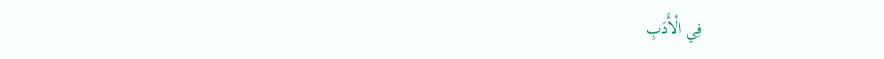فِي الْأَدَبِ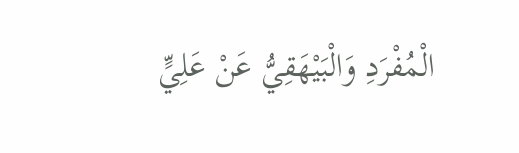الْمُفْرَدِ وَالْبَيْهَقِيُّ عَنْ عَلِيٍّ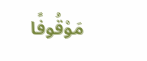مَوْقُوفًا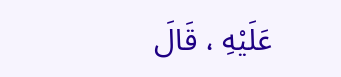عَلَيْهِ ، قَالَ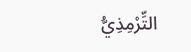التِّرْمِذِيُّ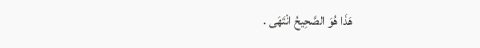هَذَا هُوَ الصَّحِيحُ انْتَهَى .